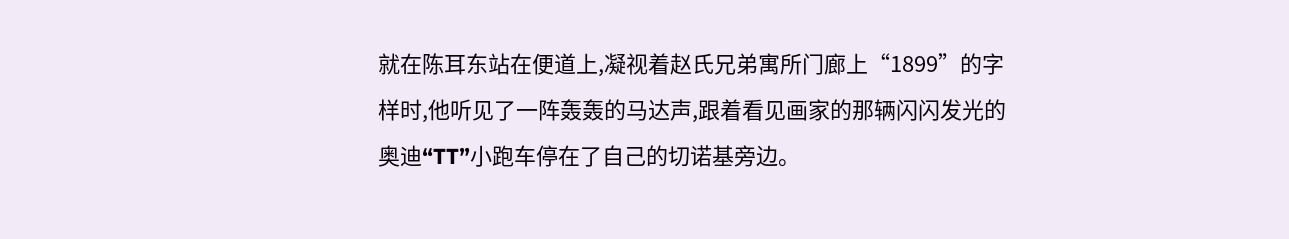就在陈耳东站在便道上,凝视着赵氏兄弟寓所门廊上“1899”的字样时,他听见了一阵轰轰的马达声,跟着看见画家的那辆闪闪发光的奥迪“TT”小跑车停在了自己的切诺基旁边。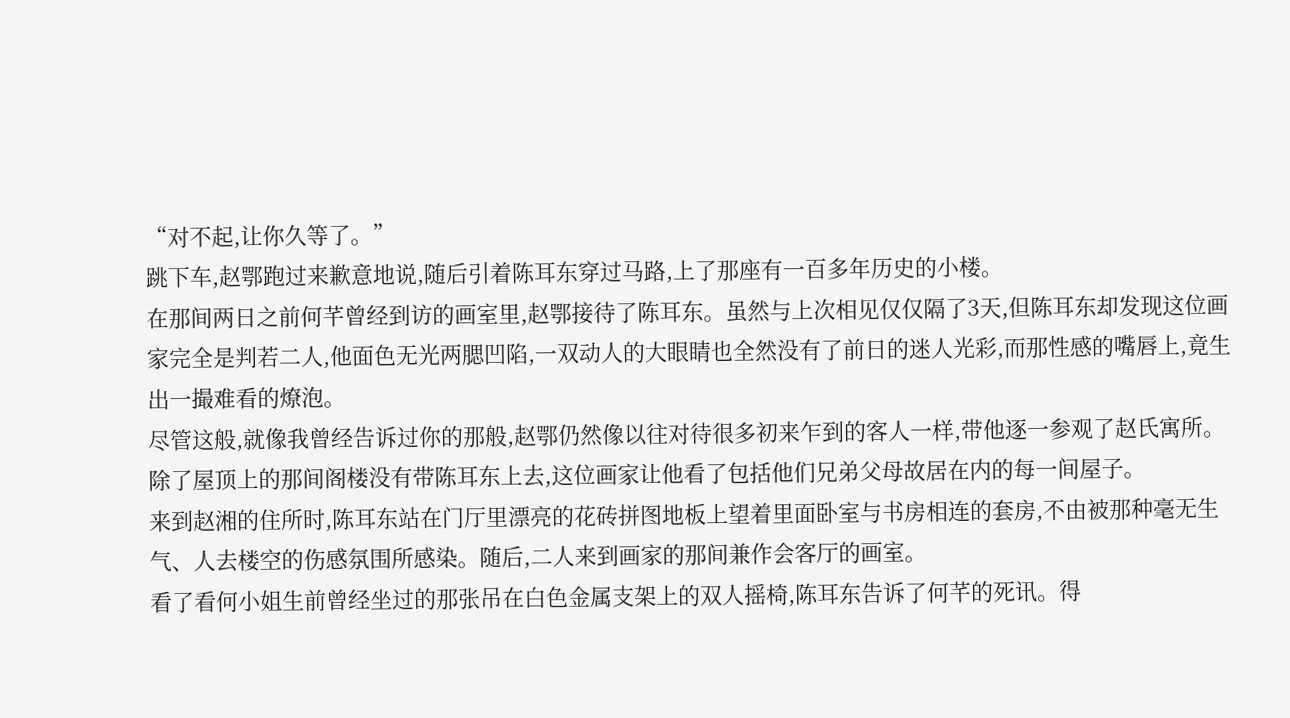“对不起,让你久等了。”
跳下车,赵鄂跑过来歉意地说,随后引着陈耳东穿过马路,上了那座有一百多年历史的小楼。
在那间两日之前何芊曾经到访的画室里,赵鄂接待了陈耳东。虽然与上次相见仅仅隔了3天,但陈耳东却发现这位画家完全是判若二人,他面色无光两腮凹陷,一双动人的大眼睛也全然没有了前日的迷人光彩,而那性感的嘴唇上,竟生出一撮难看的燎泡。
尽管这般,就像我曾经告诉过你的那般,赵鄂仍然像以往对待很多初来乍到的客人一样,带他逐一参观了赵氏寓所。除了屋顶上的那间阁楼没有带陈耳东上去,这位画家让他看了包括他们兄弟父母故居在内的每一间屋子。
来到赵湘的住所时,陈耳东站在门厅里漂亮的花砖拼图地板上望着里面卧室与书房相连的套房,不由被那种毫无生气、人去楼空的伤感氛围所感染。随后,二人来到画家的那间兼作会客厅的画室。
看了看何小姐生前曾经坐过的那张吊在白色金属支架上的双人摇椅,陈耳东告诉了何芊的死讯。得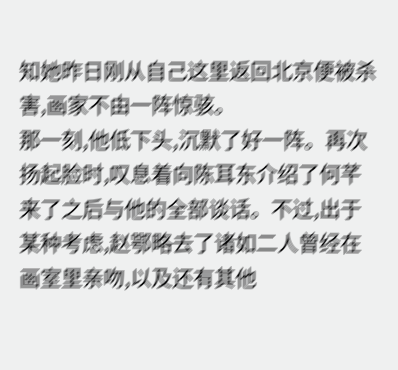知她昨日刚从自己这里返回北京便被杀害,画家不由一阵惊骇。
那一刻,他低下头,沉默了好一阵。再次扬起脸时,叹息着向陈耳东介绍了何芊来了之后与他的全部谈话。不过,出于某种考虑,赵鄂略去了诸如二人曾经在画室里亲吻,以及还有其他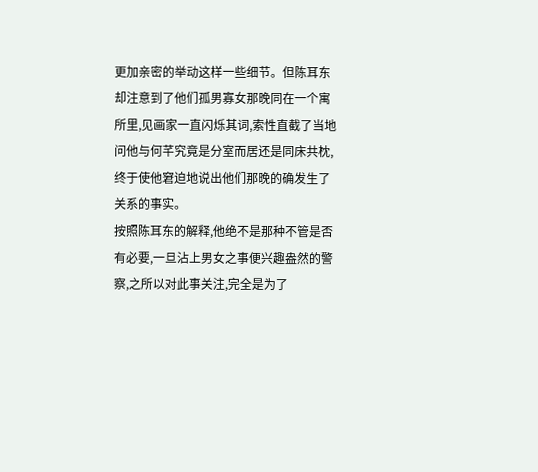更加亲密的举动这样一些细节。但陈耳东却注意到了他们孤男寡女那晚同在一个寓所里,见画家一直闪烁其词,索性直截了当地问他与何芊究竟是分室而居还是同床共枕,终于使他窘迫地说出他们那晚的确发生了关系的事实。
按照陈耳东的解释,他绝不是那种不管是否有必要,一旦沾上男女之事便兴趣盎然的警察,之所以对此事关注,完全是为了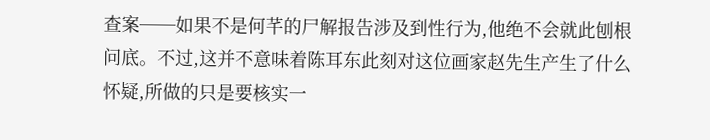查案──如果不是何芊的尸解报告涉及到性行为,他绝不会就此刨根问底。不过,这并不意味着陈耳东此刻对这位画家赵先生产生了什么怀疑,所做的只是要核实一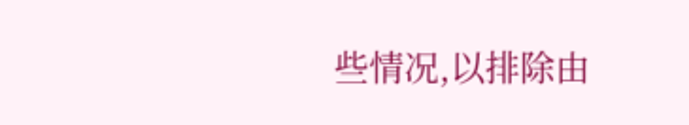些情况,以排除由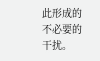此形成的不必要的干扰。